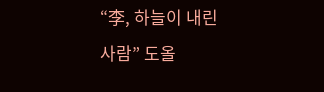“李, 하늘이 내린 사람” 도올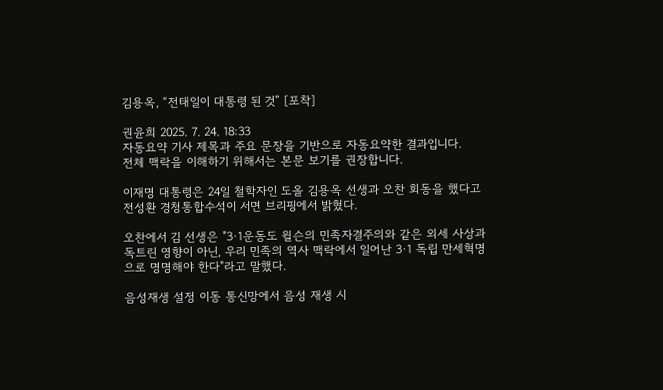김용옥, “전태일이 대통령 된 것” [포착]

권윤희 2025. 7. 24. 18:33
자동요약 기사 제목과 주요 문장을 기반으로 자동요약한 결과입니다.
전체 맥락을 이해하기 위해서는 본문 보기를 권장합니다.

이재명 대통령은 24일 철학자인 도올 김용옥 선생과 오찬 회동을 했다고 전성환 경청통합수석이 서면 브리핑에서 밝혔다.

오찬에서 김 선생은 "3·1운동도 윌슨의 민족자결주의와 같은 외세 사상과 독트린 영향이 아닌, 우리 민족의 역사 맥락에서 일어난 3·1 독립 만세혁명으로 명명해야 한다"라고 말했다.

음성재생 설정 이동 통신망에서 음성 재생 시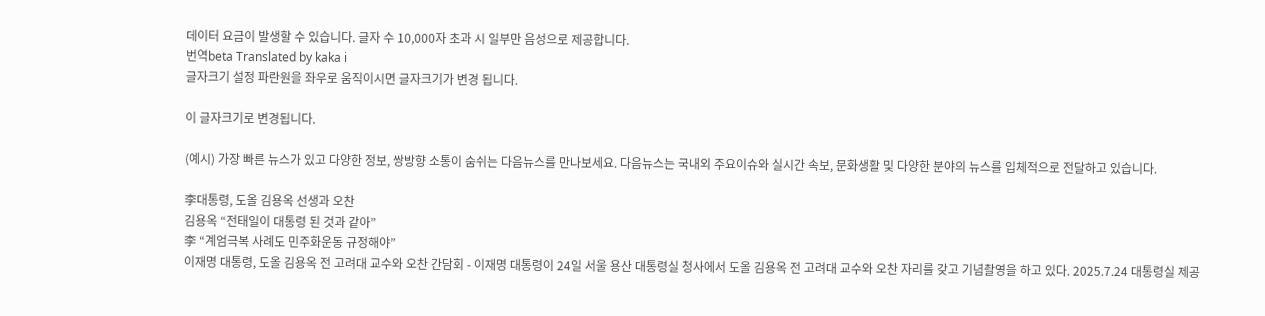데이터 요금이 발생할 수 있습니다. 글자 수 10,000자 초과 시 일부만 음성으로 제공합니다.
번역beta Translated by kaka i
글자크기 설정 파란원을 좌우로 움직이시면 글자크기가 변경 됩니다.

이 글자크기로 변경됩니다.

(예시) 가장 빠른 뉴스가 있고 다양한 정보, 쌍방향 소통이 숨쉬는 다음뉴스를 만나보세요. 다음뉴스는 국내외 주요이슈와 실시간 속보, 문화생활 및 다양한 분야의 뉴스를 입체적으로 전달하고 있습니다.

李대통령, 도올 김용옥 선생과 오찬
김용옥 “전태일이 대통령 된 것과 같아”
李 “계엄극복 사례도 민주화운동 규정해야”
이재명 대통령, 도올 김용옥 전 고려대 교수와 오찬 간담회 - 이재명 대통령이 24일 서울 용산 대통령실 청사에서 도올 김용옥 전 고려대 교수와 오찬 자리를 갖고 기념촬영을 하고 있다. 2025.7.24 대통령실 제공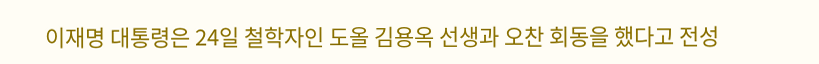이재명 대통령은 24일 철학자인 도올 김용옥 선생과 오찬 회동을 했다고 전성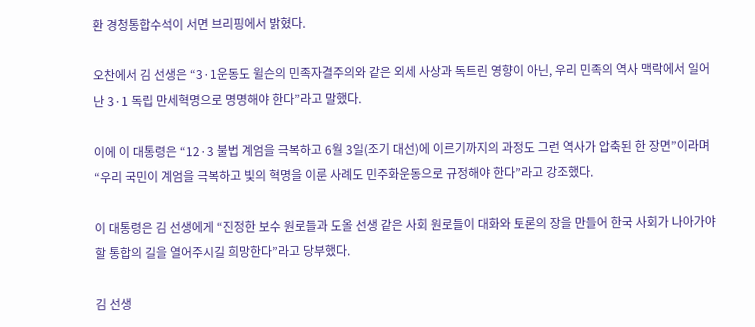환 경청통합수석이 서면 브리핑에서 밝혔다.

오찬에서 김 선생은 “3·1운동도 윌슨의 민족자결주의와 같은 외세 사상과 독트린 영향이 아닌, 우리 민족의 역사 맥락에서 일어난 3·1 독립 만세혁명으로 명명해야 한다”라고 말했다.

이에 이 대통령은 “12·3 불법 계엄을 극복하고 6월 3일(조기 대선)에 이르기까지의 과정도 그런 역사가 압축된 한 장면”이라며 “우리 국민이 계엄을 극복하고 빛의 혁명을 이룬 사례도 민주화운동으로 규정해야 한다”라고 강조했다.

이 대통령은 김 선생에게 “진정한 보수 원로들과 도올 선생 같은 사회 원로들이 대화와 토론의 장을 만들어 한국 사회가 나아가야 할 통합의 길을 열어주시길 희망한다”라고 당부했다.

김 선생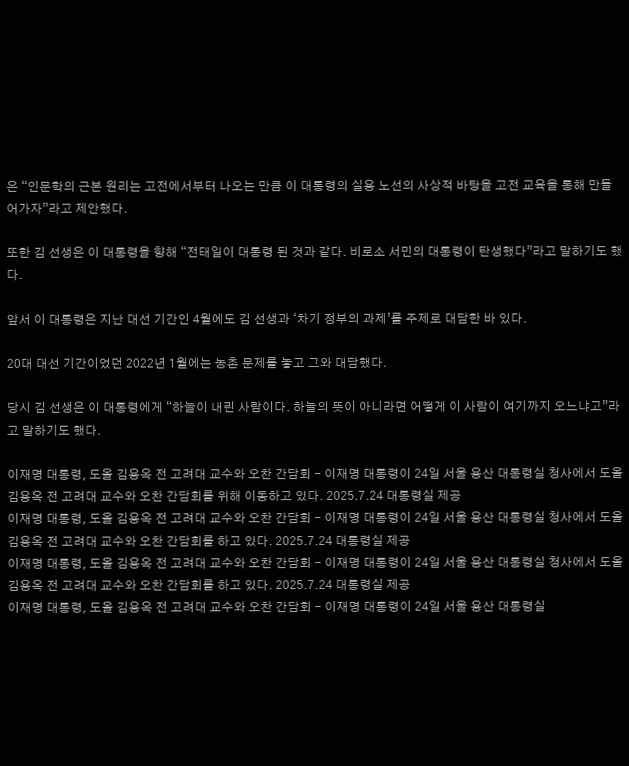은 “인문학의 근본 원리는 고전에서부터 나오는 만큼 이 대통령의 실용 노선의 사상적 바탕을 고전 교육을 통해 만들어가자”라고 제안했다.

또한 김 선생은 이 대통령을 향해 “전태일이 대통령 된 것과 같다. 비로소 서민의 대통령이 탄생했다”라고 말하기도 했다.

앞서 이 대통령은 지난 대선 기간인 4월에도 김 선생과 ‘차기 정부의 과제’를 주제로 대담한 바 있다.

20대 대선 기간이었던 2022년 1월에는 농촌 문제를 놓고 그와 대담했다.

당시 김 선생은 이 대통령에게 “하늘이 내린 사람이다. 하늘의 뜻이 아니라면 어떻게 이 사람이 여기까지 오느냐고”라고 말하기도 했다.

이재명 대통령, 도올 김용옥 전 고려대 교수와 오찬 간담회 - 이재명 대통령이 24일 서울 용산 대통령실 청사에서 도올 김용옥 전 고려대 교수와 오찬 간담회를 위해 이동하고 있다. 2025.7.24 대통령실 제공
이재명 대통령, 도올 김용옥 전 고려대 교수와 오찬 간담회 - 이재명 대통령이 24일 서울 용산 대통령실 청사에서 도올 김용옥 전 고려대 교수와 오찬 간담회를 하고 있다. 2025.7.24 대통령실 제공
이재명 대통령, 도올 김용옥 전 고려대 교수와 오찬 간담회 - 이재명 대통령이 24일 서울 용산 대통령실 청사에서 도올 김용옥 전 고려대 교수와 오찬 간담회를 하고 있다. 2025.7.24 대통령실 제공
이재명 대통령, 도올 김용옥 전 고려대 교수와 오찬 간담회 - 이재명 대통령이 24일 서울 용산 대통령실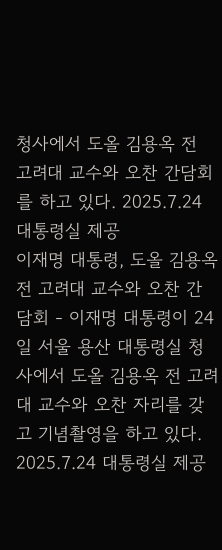청사에서 도올 김용옥 전 고려대 교수와 오찬 간담회를 하고 있다. 2025.7.24 대통령실 제공
이재명 대통령, 도올 김용옥 전 고려대 교수와 오찬 간담회 - 이재명 대통령이 24일 서울 용산 대통령실 청사에서 도올 김용옥 전 고려대 교수와 오찬 자리를 갖고 기념촬영을 하고 있다. 2025.7.24 대통령실 제공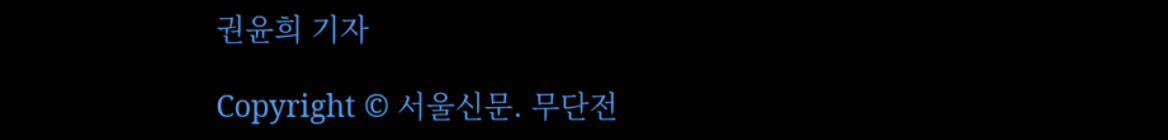권윤희 기자

Copyright © 서울신문. 무단전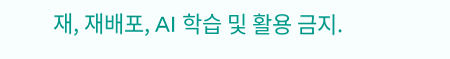재, 재배포, AI 학습 및 활용 금지.